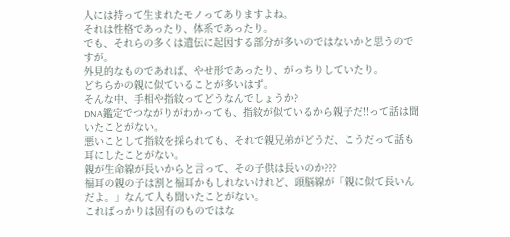人には持って生まれたモノってありますよね。
それは性格であったり、体系であったり。
でも、それらの多くは遺伝に起因する部分が多いのではないかと思うのですが。
外見的なものであれば、やせ形であったり、がっちりしていたり。
どちらかの親に似ていることが多いはず。
そんな中、手相や指紋ってどうなんでしょうか?
DNA鑑定でつながりがわかっても、指紋が似ているから親子だ!!って話は聞いたことがない。
悪いことして指紋を採られても、それで親兄弟がどうだ、こうだって話も耳にしたことがない。
親が生命線が長いからと言って、その子供は長いのか???
福耳の親の子は割と福耳かもしれないけれど、頭脳線が「親に似て長いんだよ。」なんて人も聞いたことがない。
こればっかりは固有のものではな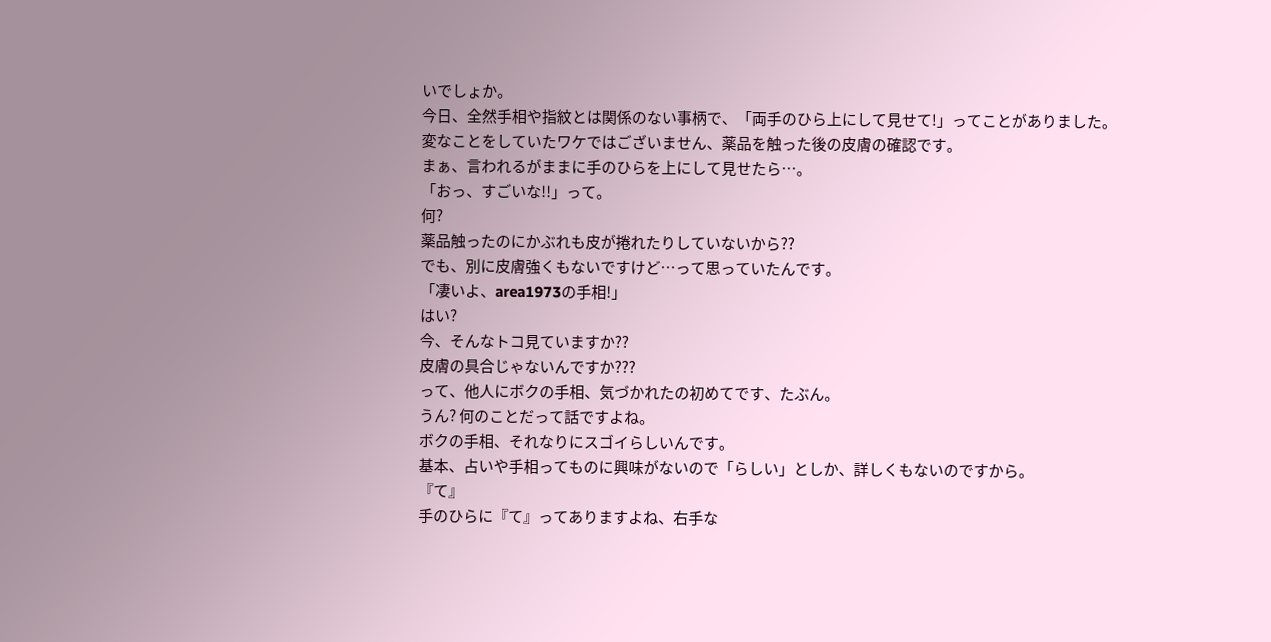いでしょか。
今日、全然手相や指紋とは関係のない事柄で、「両手のひら上にして見せて!」ってことがありました。
変なことをしていたワケではございません、薬品を触った後の皮膚の確認です。
まぁ、言われるがままに手のひらを上にして見せたら…。
「おっ、すごいな!!」って。
何?
薬品触ったのにかぶれも皮が捲れたりしていないから??
でも、別に皮膚強くもないですけど…って思っていたんです。
「凄いよ、area1973の手相!」
はい?
今、そんなトコ見ていますか??
皮膚の具合じゃないんですか???
って、他人にボクの手相、気づかれたの初めてです、たぶん。
うん? 何のことだって話ですよね。
ボクの手相、それなりにスゴイらしいんです。
基本、占いや手相ってものに興味がないので「らしい」としか、詳しくもないのですから。
『て』
手のひらに『て』ってありますよね、右手な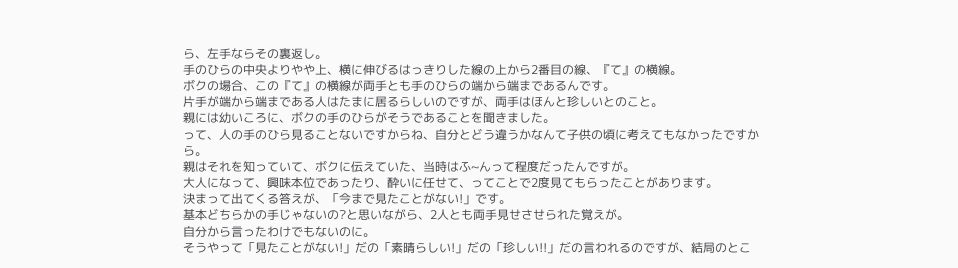ら、左手ならその裏返し。
手のひらの中央よりやや上、横に伸びるはっきりした線の上から2番目の線、『て』の横線。
ボクの場合、この『て』の横線が両手とも手のひらの端から端まであるんです。
片手が端から端まである人はたまに居るらしいのですが、両手はほんと珍しいとのこと。
親には幼いころに、ボクの手のひらがそうであることを聞きました。
って、人の手のひら見ることないですからね、自分とどう違うかなんて子供の頃に考えてもなかったですから。
親はそれを知っていて、ボクに伝えていた、当時はふ~んって程度だったんですが。
大人になって、興味本位であったり、酔いに任せて、ってことで2度見てもらったことがあります。
決まって出てくる答えが、「今まで見たことがない!」です。
基本どちらかの手じゃないの?と思いながら、2人とも両手見せさせられた覚えが。
自分から言ったわけでもないのに。
そうやって「見たことがない!」だの「素晴らしい!」だの「珍しい!!」だの言われるのですが、結局のとこ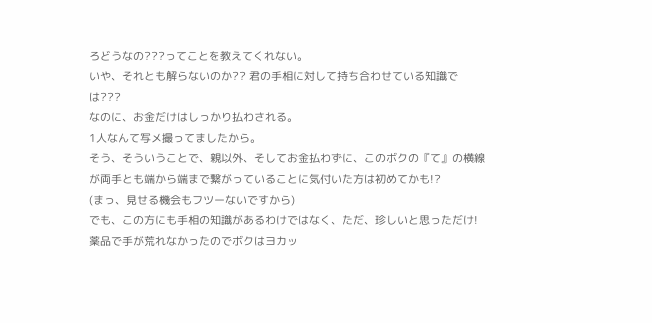ろどうなの???ってことを教えてくれない。
いや、それとも解らないのか?? 君の手相に対して持ち合わせている知識では???
なのに、お金だけはしっかり払わされる。
1人なんて写メ撮ってましたから。
そう、そういうことで、親以外、そしてお金払わずに、このボクの『て』の横線が両手とも端から端まで繋がっていることに気付いた方は初めてかも!?
(まっ、見せる機会もフツーないですから)
でも、この方にも手相の知識があるわけではなく、ただ、珍しいと思っただけ!
薬品で手が荒れなかったのでボクはヨカッ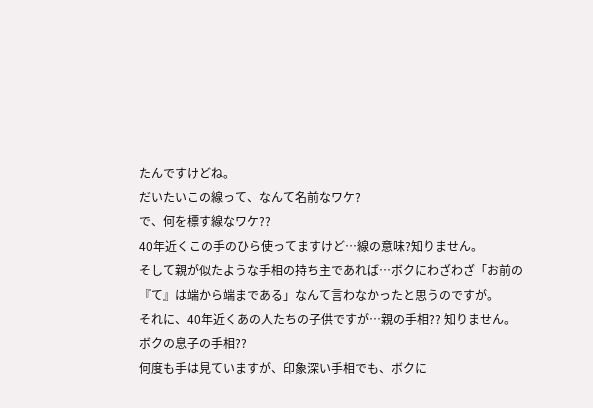たんですけどね。
だいたいこの線って、なんて名前なワケ?
で、何を標す線なワケ??
40年近くこの手のひら使ってますけど…線の意味?知りません。
そして親が似たような手相の持ち主であれば…ボクにわざわざ「お前の『て』は端から端まである」なんて言わなかったと思うのですが。
それに、40年近くあの人たちの子供ですが…親の手相?? 知りません。
ボクの息子の手相??
何度も手は見ていますが、印象深い手相でも、ボクに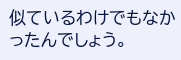似ているわけでもなかったんでしょう。